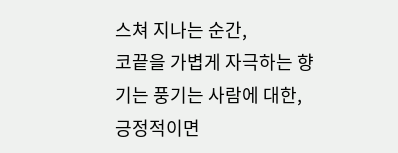스쳐 지나는 순간,
코끝을 가볍게 자극하는 향기는 풍기는 사람에 대한, 긍정적이면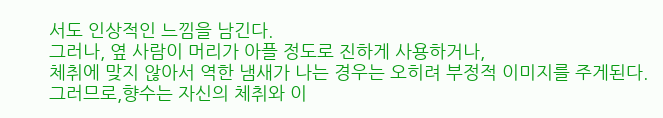서도 인상적인 느낌을 남긴다.
그러나, 옆 사람이 머리가 아플 정도로 진하게 사용하거나,
체취에 맞지 않아서 역한 냄새가 나는 경우는 오히려 부정적 이미지를 주게된다.
그러므로,향수는 자신의 체취와 이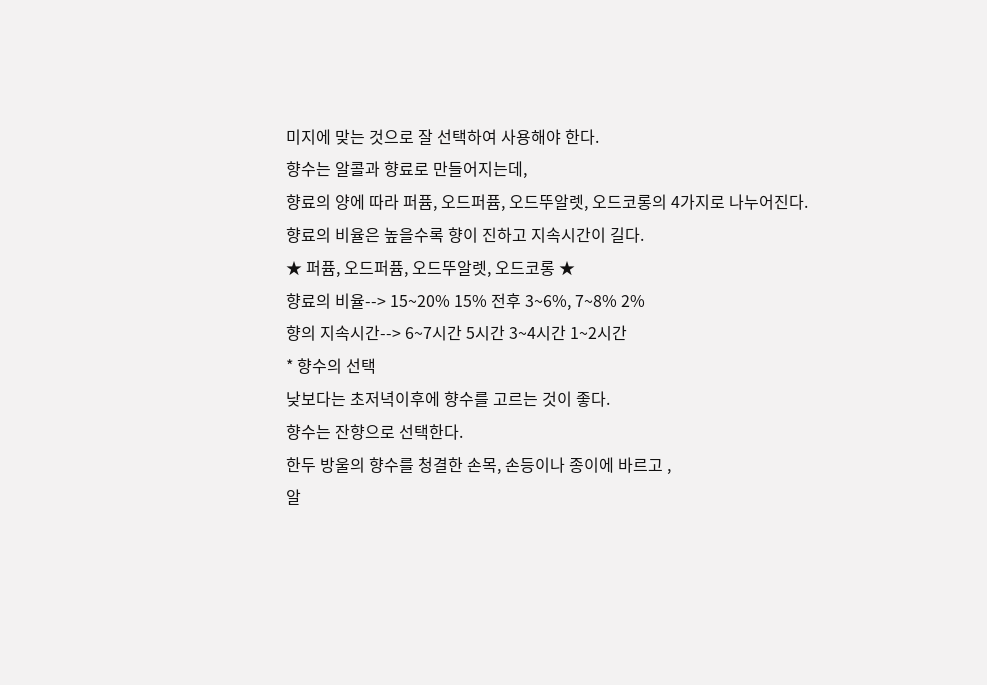미지에 맞는 것으로 잘 선택하여 사용해야 한다.
향수는 알콜과 향료로 만들어지는데,
향료의 양에 따라 퍼퓸, 오드퍼퓸, 오드뚜알렛, 오드코롱의 4가지로 나누어진다.
향료의 비율은 높을수록 향이 진하고 지속시간이 길다.
★ 퍼퓸, 오드퍼퓸, 오드뚜알렛, 오드코롱 ★
향료의 비율--> 15~20% 15% 전후 3~6%, 7~8% 2%
향의 지속시간--> 6~7시간 5시간 3~4시간 1~2시간
* 향수의 선택
낮보다는 초저녁이후에 향수를 고르는 것이 좋다.
향수는 잔향으로 선택한다.
한두 방울의 향수를 청결한 손목, 손등이나 종이에 바르고 ,
알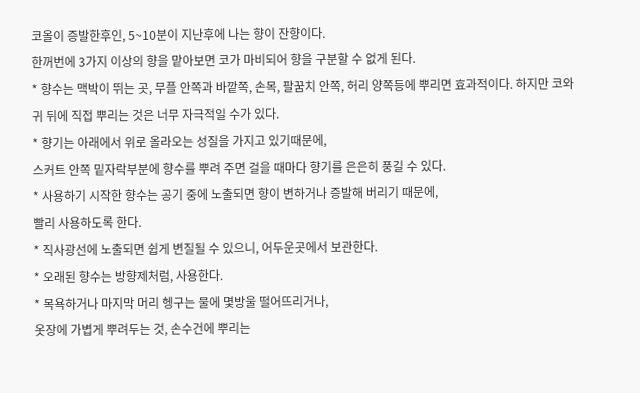코올이 증발한후인, 5~10분이 지난후에 나는 향이 잔향이다.
한꺼번에 3가지 이상의 향을 맡아보면 코가 마비되어 향을 구분할 수 없게 된다.
* 향수는 맥박이 뛰는 곳, 무플 안쪽과 바깥쪽, 손목, 팔꿈치 안쪽, 허리 양쪽등에 뿌리면 효과적이다. 하지만 코와 귀 뒤에 직접 뿌리는 것은 너무 자극적일 수가 있다.
* 향기는 아래에서 위로 올라오는 성질을 가지고 있기때문에,
스커트 안쪽 밑자락부분에 향수를 뿌려 주면 걸을 때마다 향기를 은은히 풍길 수 있다.
* 사용하기 시작한 향수는 공기 중에 노출되면 향이 변하거나 증발해 버리기 때문에,
빨리 사용하도록 한다.
* 직사광선에 노출되면 쉽게 변질될 수 있으니, 어두운곳에서 보관한다.
* 오래된 향수는 방향제처럼, 사용한다.
* 목욕하거나 마지막 머리 헹구는 물에 몇방울 떨어뜨리거나,
옷장에 가볍게 뿌려두는 것, 손수건에 뿌리는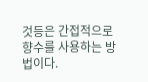것등은 간접적으로 향수를 사용하는 방법이다.